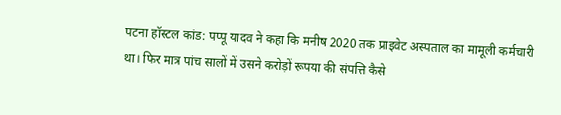पटना हॉस्टल कांड: पप्पू यादव ने कहा कि मनीष 2020 तक प्राइवेट अस्पताल का मामूली कर्मचारी था। फिर मात्र पांच सालों में उसने करोड़ों रूपया की संपत्ति कैसे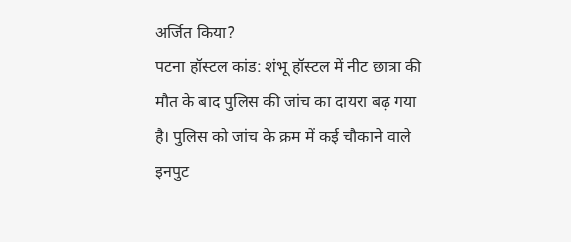अर्जित किया?
पटना हॉस्टल कांड: शंभू हॉस्टल में नीट छात्रा की मौत के बाद पुलिस की जांच का दायरा बढ़ गया है। पुलिस को जांच के क्रम में कई चौकाने वाले इनपुट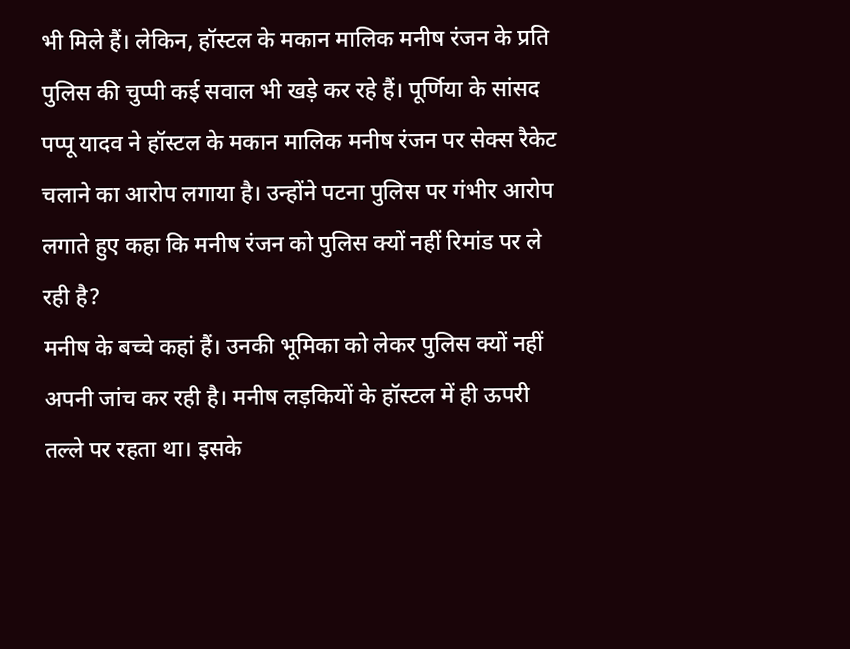भी मिले हैं। लेकिन, हॉस्टल के मकान मालिक मनीष रंजन के प्रति पुलिस की चुप्पी कई सवाल भी खड़े कर रहे हैं। पूर्णिया के सांसद पप्पू यादव ने हॉस्टल के मकान मालिक मनीष रंजन पर सेक्स रैकेट चलाने का आरोप लगाया है। उन्होंने पटना पुलिस पर गंभीर आरोप लगाते हुए कहा कि मनीष रंजन को पुलिस क्यों नहीं रिमांड पर ले रही है?
मनीष के बच्चे कहां हैं। उनकी भूमिका को लेकर पुलिस क्यों नहीं अपनी जांच कर रही है। मनीष लड़कियों के हॉस्टल में ही ऊपरी तल्ले पर रहता था। इसके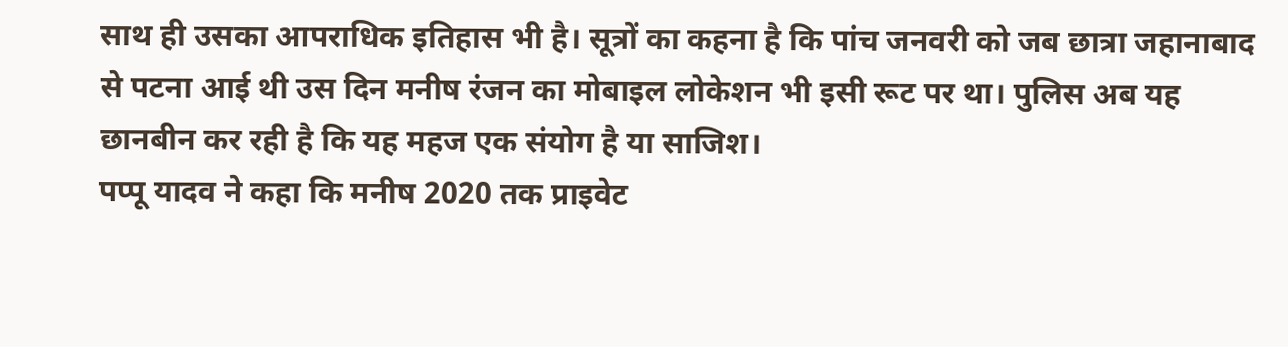साथ ही उसका आपराधिक इतिहास भी है। सूत्रों का कहना है कि पांच जनवरी को जब छात्रा जहानाबाद से पटना आई थी उस दिन मनीष रंजन का मोबाइल लोकेशन भी इसी रूट पर था। पुलिस अब यह छानबीन कर रही है कि यह महज एक संयोग है या साजिश।
पप्पू यादव ने कहा कि मनीष 2020 तक प्राइवेट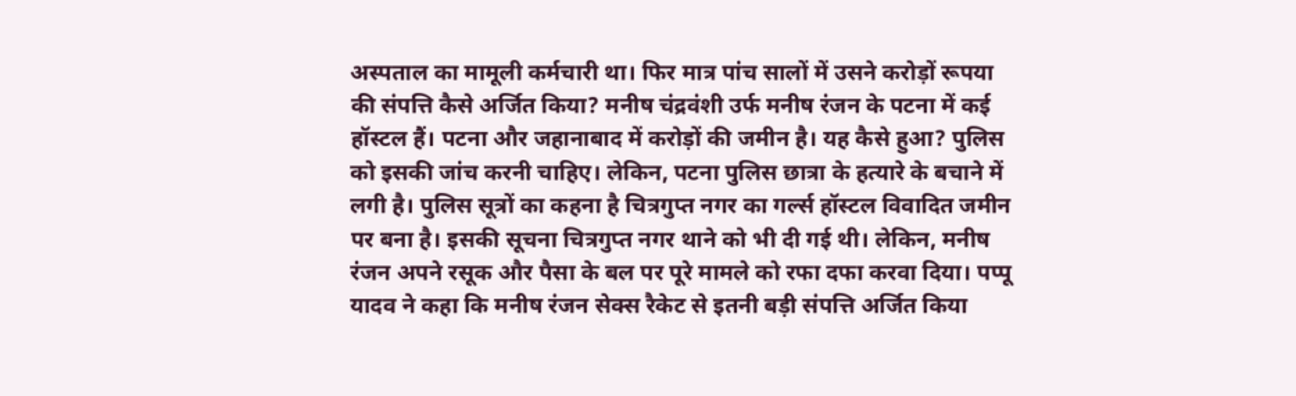अस्पताल का मामूली कर्मचारी था। फिर मात्र पांच सालों में उसने करोड़ों रूपया की संपत्ति कैसे अर्जित किया? मनीष चंद्रवंशी उर्फ मनीष रंजन के पटना में कई हॉस्टल हैं। पटना और जहानाबाद में करोड़ों की जमीन है। यह कैसे हुआ? पुलिस को इसकी जांच करनी चाहिए। लेकिन, पटना पुलिस छात्रा के हत्यारे के बचाने में लगी है। पुलिस सूत्रों का कहना है चित्रगुप्त नगर का गर्ल्स हॉस्टल विवादित जमीन पर बना है। इसकी सूचना चित्रगुप्त नगर थाने को भी दी गई थी। लेकिन, मनीष रंजन अपने रसूक और पैसा के बल पर पूरे मामले को रफा दफा करवा दिया। पप्पू यादव ने कहा कि मनीष रंजन सेक्स रैकेट से इतनी बड़ी संपत्ति अर्जित किया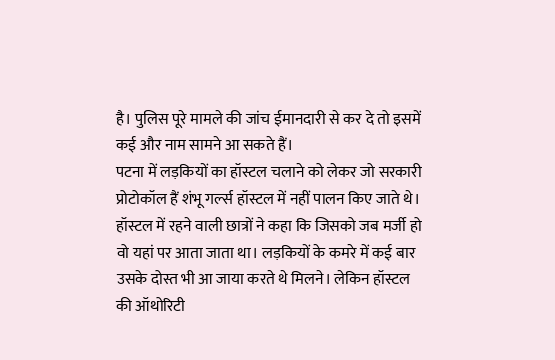है। पुलिस पूरे मामले की जांच ईमानदारी से कर दे तो इसमें कई और नाम सामने आ सकते हैं।
पटना में लड़कियों का हॉस्टल चलाने को लेकर जो सरकारी प्रोटोकॉल हैं शंभू गर्ल्स हॉस्टल में नहीं पालन किए जाते थे। हॉस्टल में रहने वाली छात्रों ने कहा कि जिसको जब मर्जी हो वो यहां पर आता जाता था। लड़कियों के कमरे में कई बार उसके दोस्त भी आ जाया करते थे मिलने। लेकिन हॉस्टल की ऑथोरिटी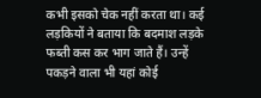कभी इसको चेक नहीं करता था। कई लड़कियों ने बताया कि बदमाश लड़के फब्ती कस कर भाग जाते हैं। उन्हें पकड़ने वाला भी यहां कोई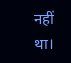नहीं था।